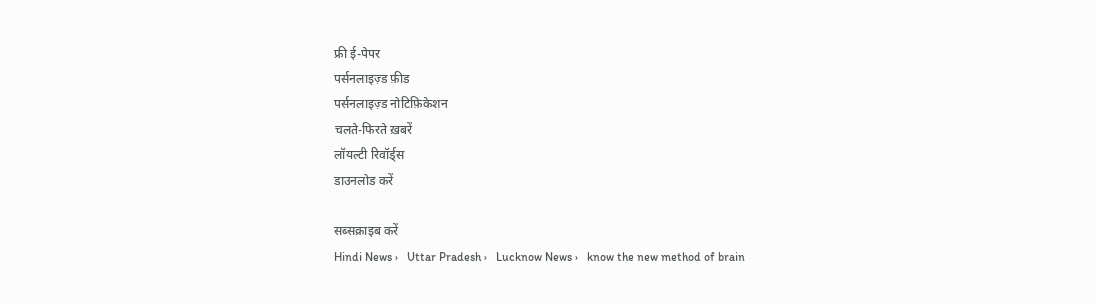फ्री ई-पेपर
पर्सनलाइज़्ड फ़ीड
पर्सनलाइज़्ड नोटिफ़िकेशन
चलते-फिरते ख़बरें
लॉयल्टी रिवॉर्ड्स
डाउनलोड करें

सब्सक्राइब करें
Hindi News ›   Uttar Pradesh ›   Lucknow News ›   know the new method of brain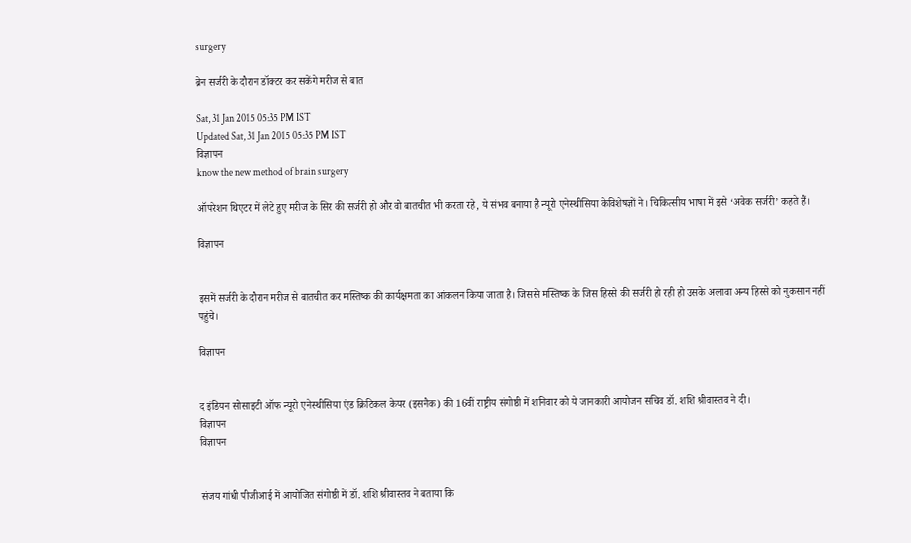surgery

ब्रेन सर्जरी के दौरान डॉक्टर कर सकेंगे मरीज से बात

Sat, 31 Jan 2015 05:35 PM IST
Updated Sat, 31 Jan 2015 05:35 PM IST
विज्ञापन
know the new method of brain surgery

ऑपरेशन थिएटर में लेटे हुए मरीज के सिर की सर्जरी हो और वो बातचीत भी करता रहे, ये संभव बनाया है न्यूरो एनेस्थीसिया केविशेषज्ञों ने। चिकित्सीय भाषा में इसे ‘अवेक सर्जरी’ कहते हैं।

विज्ञापन


इसमें सर्जरी के दौरान मरीज से बातचीत कर मस्तिष्क की कार्यक्षमता का आंकलन किया जाता है। जिससे मस्तिष्क के जिस हिस्से की सर्जरी हो रही हो उसके अलावा अन्य हिस्से को नुकसान नहीं पहुंचे।

विज्ञापन


द इंडियन सोसाइटी ऑफ न्यूरो एनेस्थीसिया एंड क्रिटिकल केयर (इसनैक) की 16वीं राष्ट्रीय संगोष्ठी में शनिवार को ये जानकारी आयोजन सचिव डॉ. शशि श्रीवास्तव ने दी।
विज्ञापन
विज्ञापन


संजय गांधी पीजीआई में आयोजित संगोष्ठी में डॉ. शशि श्रीवास्तव ने बताया कि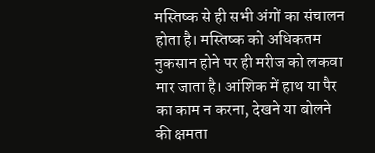मस्तिष्क से ही सभी अंगों का संचालन होता है। मस्तिष्क को अधिकतम नुकसान होने पर ही मरीज को लकवा मार जाता है। आंशिक में हाथ या पैर का काम न करना, देखने या बोलने की क्षमता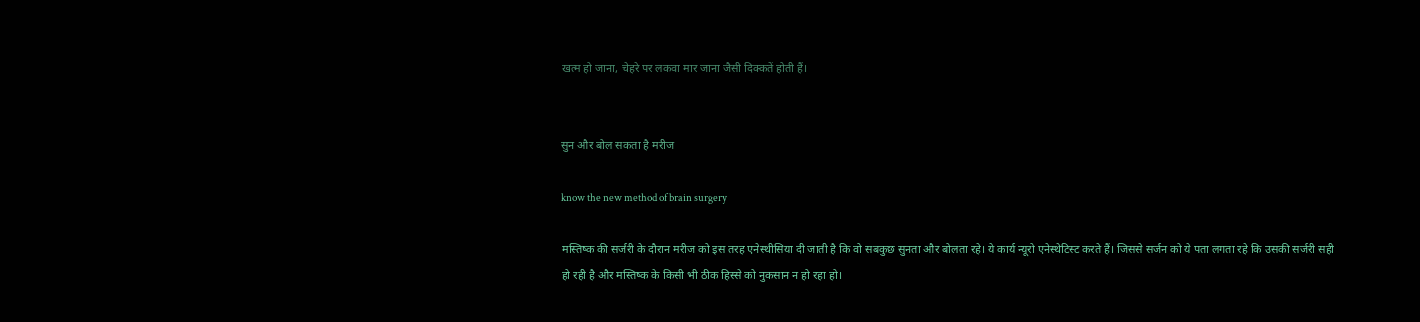खत्म हो जाना, चेहरे पर लकवा मार जाना जैसी दिक्कतें होती हैं।


सुन और बोल सकता है मरीज

know the new method of brain surgery

मस्तिष्क की सर्जरी के दौरान मरीज को इस तरह एनेस्थीसिया दी जाती है कि वो सबकुछ सुनता और बोलता रहे। ये कार्य न्यूरो एनेस्थेटिस्ट करते हैं। जिससे सर्जन को ये पता लगता रहे कि उसकी सर्जरी सही हो रही है और मस्तिष्क के किसी भी ठीक हिस्से को नुकसान न हो रहा हो।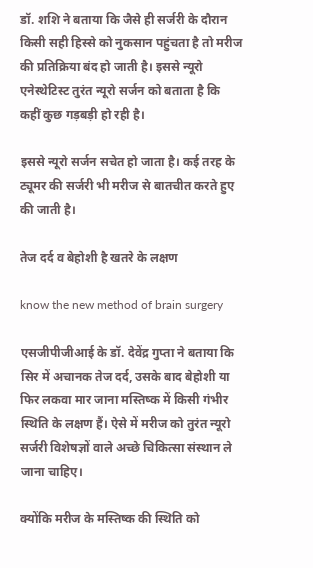डॉ. शशि ने बताया कि जैसे ही सर्जरी के दौरान किसी सही हिस्से को नुकसान पहुंचता है तो मरीज की प्रतिक्रिया बंद हो जाती है। इससे न्यूरो एनेस्थेटिस्ट तुरंत न्यूरो सर्जन को बताता है कि कहीं कुछ गड़बड़ी हो रही है।

इससे न्यूरो सर्जन सचेत हो जाता है। कई तरह के ट्यूमर की सर्जरी भी मरीज से बातचीत करते हुए की जाती है।

तेज दर्द व बेहोशी है खतरे के लक्षण

know the new method of brain surgery

एसजीपीजीआई के डॉ. देवेंद्र गुप्ता ने बताया कि सिर में अचानक तेज दर्द, उसके बाद बेहोशी या फिर लकवा मार जाना मस्तिष्क में किसी गंभीर स्थिति के लक्षण हैं। ऐसे में मरीज को तुरंत न्यूरो सर्जरी विशेषज्ञों वाले अच्छे चिकित्सा संस्थान ले जाना चाहिए।

क्योंकि मरीज के मस्तिष्क की स्थिति को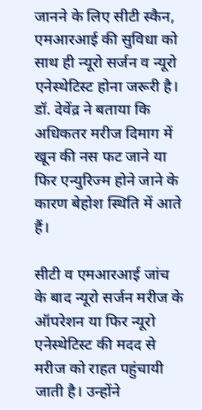जानने के लिए सीटी स्कैन, एमआरआई की सुविधा को साथ ही न्यूरो सर्जन व न्यूरो एनेस्थेटिस्ट होना जरूरी है। डॉ. देवेंद्र ने बताया कि अधिकतर मरीज दिमाग में खून की नस फट जाने या फिर एन्युरिज्म होने जाने के कारण बेहोश स्थिति में आते हैं।

सीटी व एमआरआई जांच के बाद न्यूरो सर्जन मरीज के ऑपरेशन या फिर न्यूरो एनेस्थेटिस्ट की मदद से मरीज को राहत पहुंचायी जाती है। उन्होंने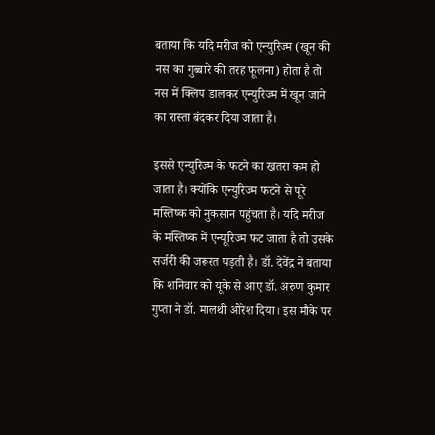बताया कि यदि मरीज को एन्युरिज्म (खून की नस का गुब्बारे की तरह फूलना) होता है तो नस में क्लिप डालकर एन्युरिज्म में खून जाने का रास्ता बंदकर दिया जाता है।

इससे एन्युरिज्म के फटने का खतरा कम हो जाता है। क्योंकि एन्युरिज्म फटने से पूरे मस्तिष्क को नुकसान पहुंचता है। यदि मरीज के मस्तिष्क में एन्यूरिज्म फट जाता है तो उसके सर्जरी की जरूरत पड़ती है। डॉ. देवेंद्र ने बताया कि शनिवार को यूके से आए डॉ. अरुण कुमार गुप्ता ने डॉ. मालथी ओरेश दिया। इस मौके पर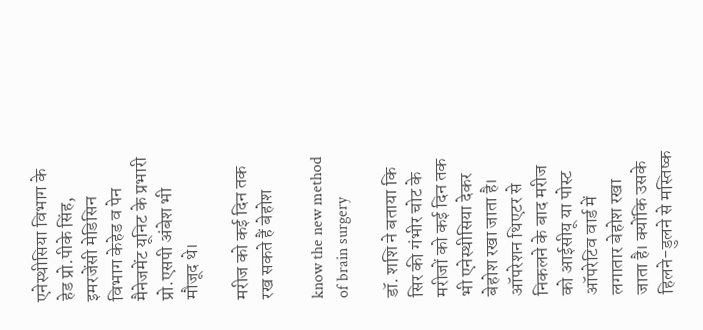एनेस्थीसिया विभाग के हेड प्रो.पीके सिंह, इमरजेंसी मेडिसिन विभाग केहेड व पेन मैनेजमेंट यूनिट के प्रभारी प्रो.एसपी अंबेश भी मौजूद थे।

मरीज को कई दिन तक रख सकते हैं बेहोश

know the new method of brain surgery

डॉ. शशि ने बताया कि सिर की गंभीर चोट के मरीजों को कई दिन तक भी एनेस्थीसिया देकर बेहोश रखा जाता है। ऑपरेशन थिएटर से निकलने के बाद मरीज को आईसीयू या पोस्ट ऑपरेटिव वार्ड में लगातार बेहोश रखा जाता है। क्योंकि उसके हिलने-डुलने से मस्तिष्क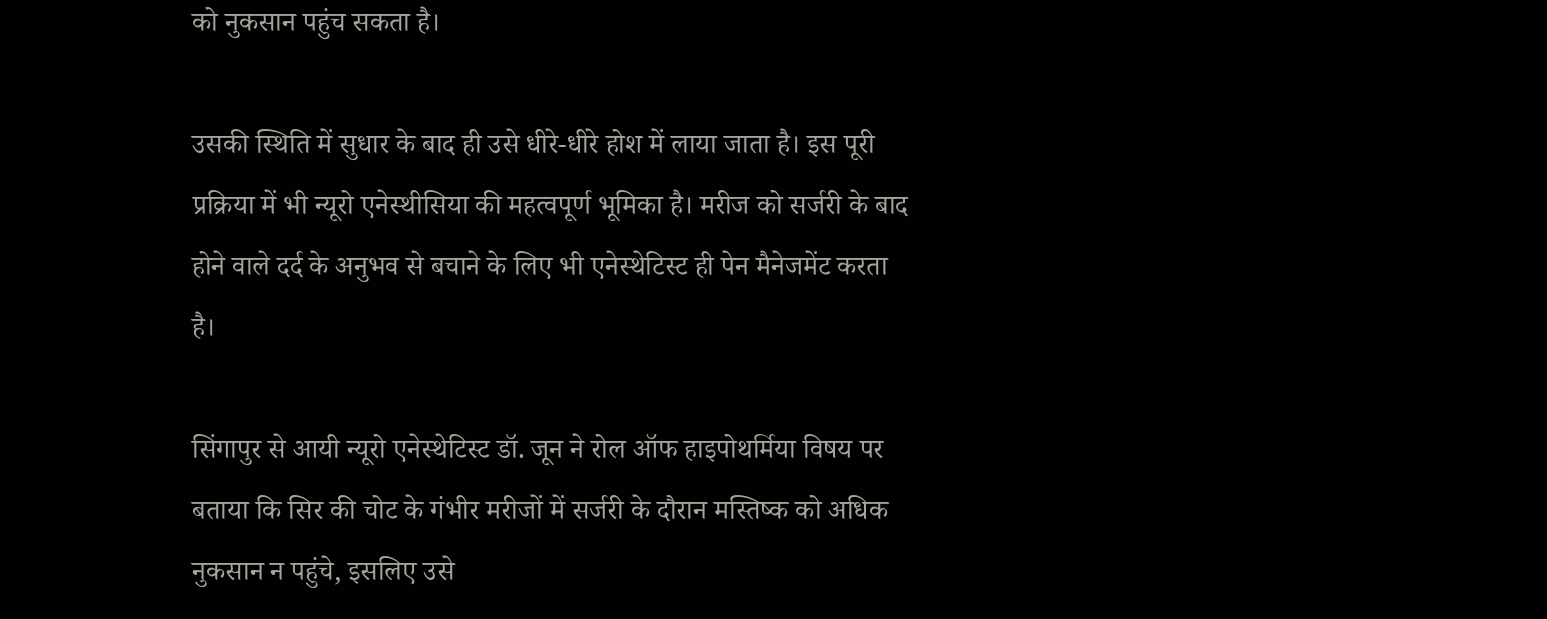को नुकसान पहुंच सकता है।

उसकी स्थिति में सुधार के बाद ही उसे धीरे-धीरे होश में लाया जाता है। इस पूरी प्रक्रिया में भी न्यूरो एनेस्थीसिया की महत्वपूर्ण भूमिका है। मरीज को सर्जरी के बाद होने वाले दर्द के अनुभव से बचाने के लिए भी एनेस्थेटिस्ट ही पेन मैनेजमेंट करता है।

सिंगापुर से आयी न्यूरो एनेस्थेटिस्ट डॉ. जून ने रोल ऑफ हाइपोथर्मिया विषय पर बताया कि सिर की चोट के गंभीर मरीजों में सर्जरी के दौरान मस्तिष्क को अधिक नुकसान न पहुंचे, इसलिए उसे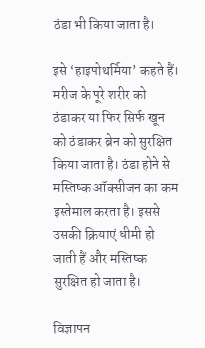ठंडा भी किया जाता है।

इसे ‘हाइपोथर्मिया’ कहते हैं। मरीज के पूरे शरीर को ठंडाकर या फिर सिर्फ खून को ठंडाकर ब्रेन को सुरक्षित किया जाता है। ठंडा होने से मस्तिष्क ऑक्सीजन का कम इस्तेमाल करता है। इससे उसकी क्रियाएं धीमी हो जाती हैं और मस्तिष्क सुरक्षित हो जाता है।

विज्ञापन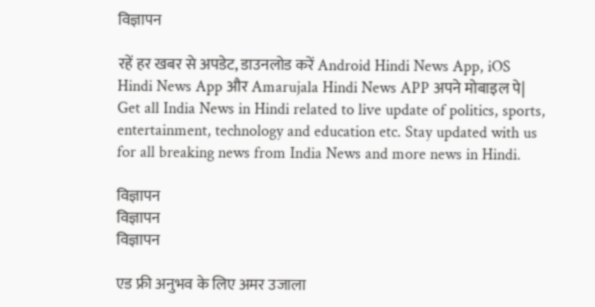विज्ञापन

रहें हर खबर से अपडेट, डाउनलोड करें Android Hindi News App, iOS Hindi News App और Amarujala Hindi News APP अपने मोबाइल पे|
Get all India News in Hindi related to live update of politics, sports, entertainment, technology and education etc. Stay updated with us for all breaking news from India News and more news in Hindi.

विज्ञापन
विज्ञापन
विज्ञापन

एड फ्री अनुभव के लिए अमर उजाला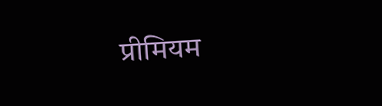प्रीमियम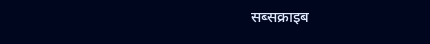सब्सक्राइब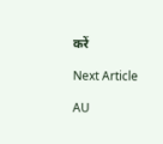करें

Next Article

AU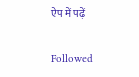ऐप में पढ़ें

Followed